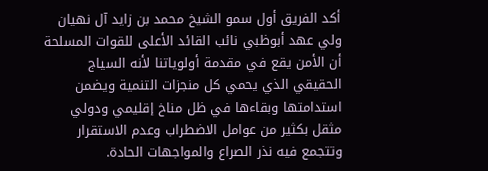أكد الفريق أول سمو الشيخ محمد بن زايد آل نهيان ولي عهد أبوظبي نائب القائد الأعلى للقوات المسلحة أن الأمن يقع في مقدمة أولوياتنا لأنه السياج الحقيقي الذي يحمي كل منجزات التنمية ويضمن استدامتها وبقاءها في ظل مناخ إقليمي ودولي مثقل بكثير من عوامل الاضطراب وعدم الاستقرار وتتجمع فيه نذر الصراع والمواجهات الحادة.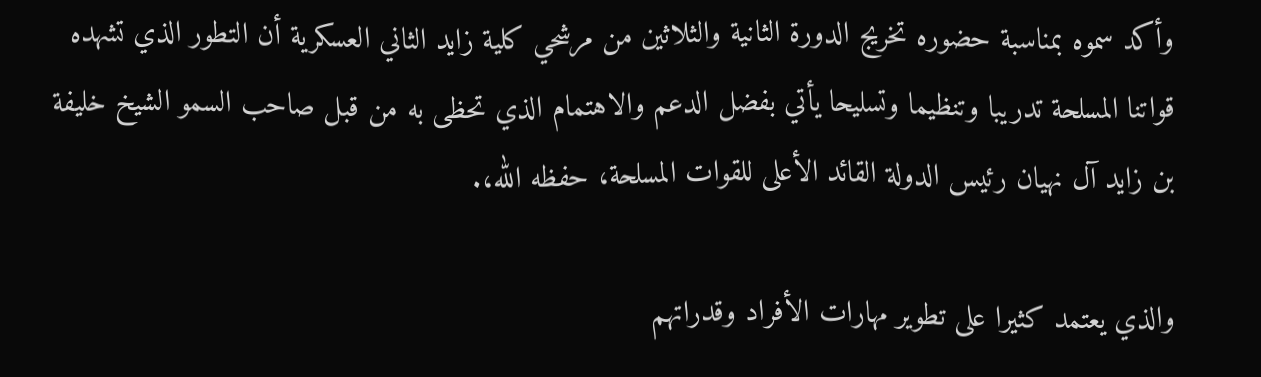وأكد سموه بمناسبة حضوره تخريج الدورة الثانية والثلاثين من مرشحي كلية زايد الثاني العسكرية أن التطور الذي تشهده قواتنا المسلحة تدريبا وتنظيما وتسليحا يأتي بفضل الدعم والاهتمام الذي تحظى به من قبل صاحب السمو الشيخ خليفة بن زايد آل نهيان رئيس الدولة القائد الأعلى للقوات المسلحة، حفظه الله،.

والذي يعتمد كثيرا على تطوير مهارات الأفراد وقدراتهم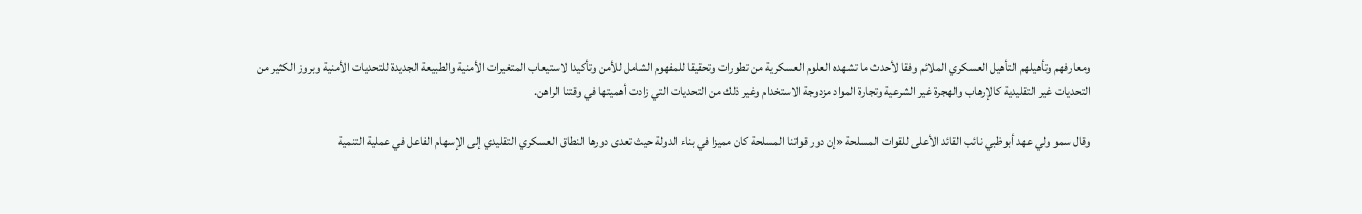ومعارفهم وتأهيلهم التأهيل العسكري الملائم وفقا لأحدث ما تشهده العلوم العسكرية من تطورات وتحقيقا للمفهوم الشامل للأمن وتأكيدا لاستيعاب المتغيرات الأمنية والطبيعة الجديدة للتحديات الأمنية وبروز الكثير من التحديات غير التقليدية كالإرهاب والهجرة غير الشرعية وتجارة المواد مزدوجة الاستخدام وغير ذلك من التحديات التي زادت أهميتها في وقتنا الراهن.

وقال سمو ولي عهد أبوظبي نائب القائد الأعلى للقوات المسلحة «إن دور قواتنا المسلحة كان مميزا في بناء الدولة حيث تعدى دورها النطاق العسكري التقليدي إلى الإسهام الفاعل في عملية التنمية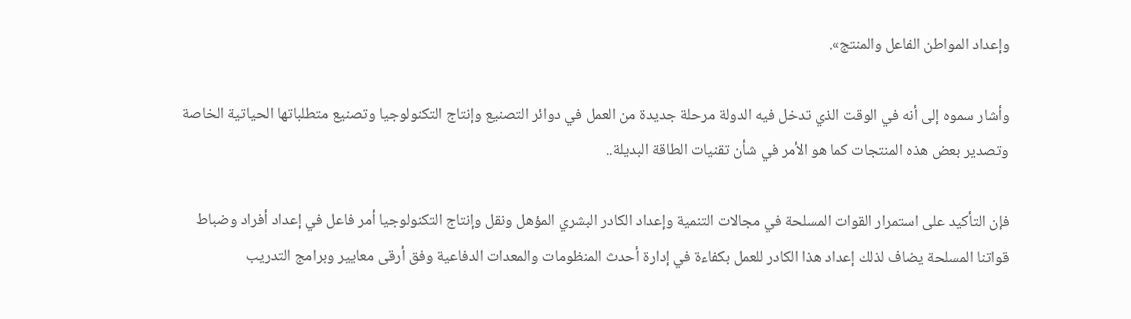وإعداد المواطن الفاعل والمنتج».

وأشار سموه إلى أنه في الوقت الذي تدخل فيه الدولة مرحلة جديدة من العمل في دوائر التصنيع وإنتاج التكنولوجيا وتصنيع متطلباتها الحياتية الخاصة وتصدير بعض هذه المنتجات كما هو الأمر في شأن تقنيات الطاقة البديلة..

فإن التأكيد على استمرار القوات المسلحة في مجالات التنمية وإعداد الكادر البشري المؤهل ونقل وإنتاج التكنولوجيا أمر فاعل في إعداد أفراد وضباط قواتنا المسلحة يضاف لذلك إعداد هذا الكادر للعمل بكفاءة في إدارة أحدث المنظومات والمعدات الدفاعية وفق أرقى معايير وبرامج التدريب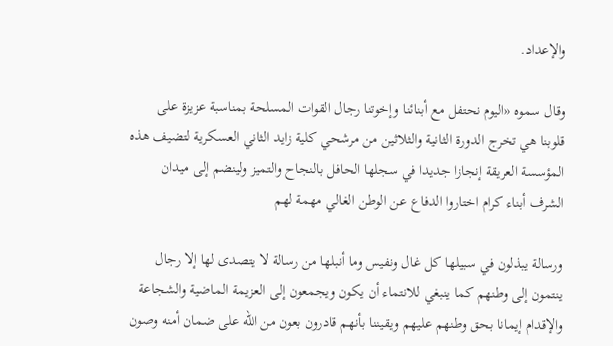والإعداد.

وقال سموه «اليوم نحتفل مع أبنائنا وإخوتنا رجال القوات المسلحة بمناسبة عزيزة على قلوبنا هي تخرج الدورة الثانية والثلاثين من مرشحي كلية زايد الثاني العسكرية لتضيف هذه المؤسسة العريقة إنجازا جديدا في سجلها الحافل بالنجاح والتميز ولينضم إلى ميدان الشرف أبناء كرام اختاروا الدفاع عن الوطن الغالي مهمة لهم

ورسالة يبذلون في سبيلها كل غال ونفيس وما أنبلها من رسالة لا يتصدى لها إلا رجال ينتمون إلى وطنهم كما ينبغي للانتماء أن يكون ويجمعون إلى العزيمة الماضية والشجاعة والإقدام إيمانا بحق وطنهم عليهم ويقيننا بأنهم قادرون بعون من الله على ضمان أمنه وصون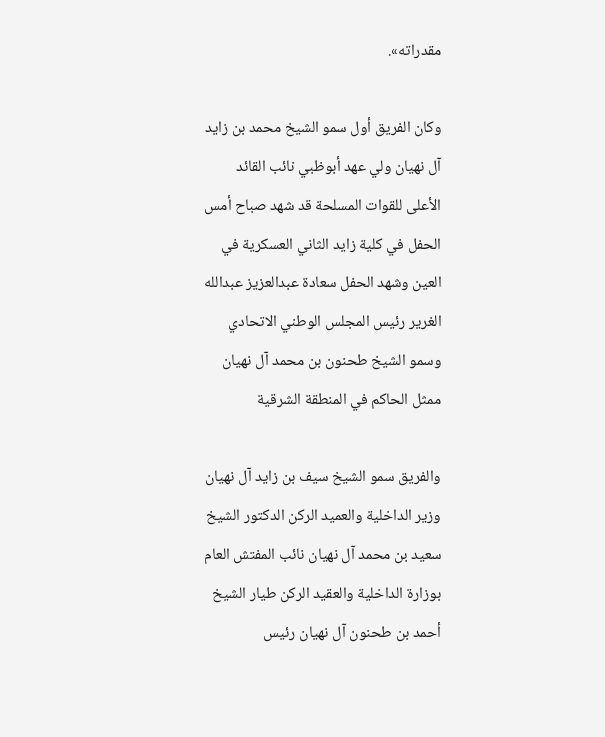مقدراته».

وكان الفريق أول سمو الشيخ محمد بن زايد آل نهيان ولي عهد أبوظبي نائب القائد الأعلى للقوات المسلحة قد شهد صباح أمس الحفل في كلية زايد الثاني العسكرية في العين وشهد الحفل سعادة عبدالعزيز عبدالله الغرير رئيس المجلس الوطني الاتحادي وسمو الشيخ طحنون بن محمد آل نهيان ممثل الحاكم في المنطقة الشرقية

والفريق سمو الشيخ سيف بن زايد آل نهيان وزير الداخلية والعميد الركن الدكتور الشيخ سعيد بن محمد آل نهيان نائب المفتش العام بوزارة الداخلية والعقيد الركن طيار الشيخ أحمد بن طحنون آل نهيان رئيس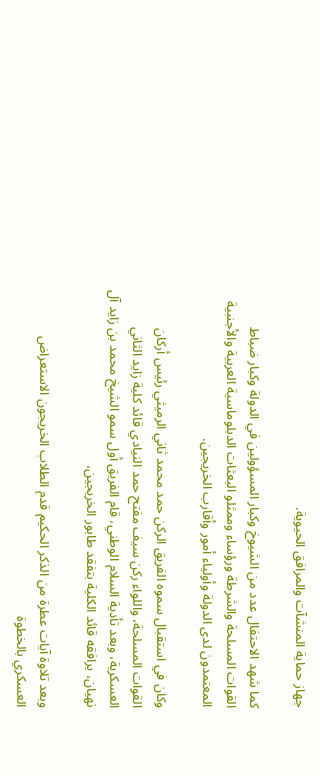جهاز حماية المنشآت والمرافق الحيوية.

كما شهد الاحتفال عدد من الشيوخ وكبار المسؤولين في الدولة وكبار ضباط القوات المسلحة والشرطة ورؤساء وممثلو البعثات الدبلوماسية العربية والأجنبية المعتمدون لدى الدولة وأولياء أمور وأقارب الخريجين.

وكان في استقبال سموه الفريق الركن حمد محمد ثاني الرميثي رئيس أركان القوات المسلحة، واللواء ركن سيف مفتح حمد النيادي قائد كلية زايد الثاني العسكرية، وبعد تأدية السلام الوطني، قام الفريق أول سمو الشيخ محمد بن زايد آل نهيان، يرافقه قائد الكلية بتفقد طابور الخريجين،

وبعد تلاوة آيات عطرة من الذكر الحكيم قدم الطلاب الخريجون الاستعراض العسكري بالخطوة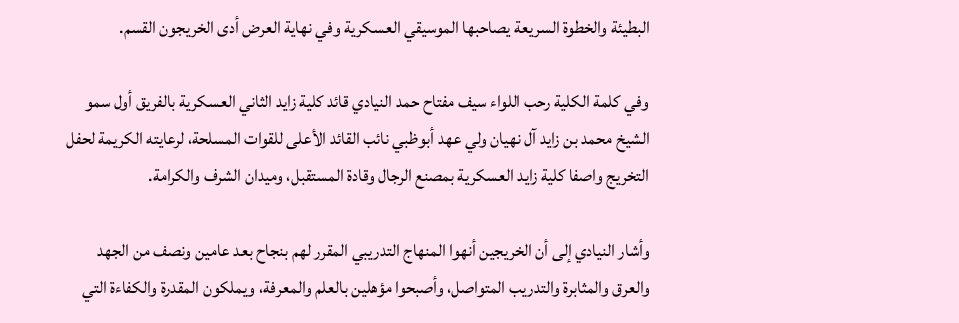البطيئة والخطوة السريعة يصاحبها الموسيقي العسكرية وفي نهاية العرض أدى الخريجون القسم.

وفي كلمة الكلية رحب اللواء سيف مفتاح حمد النيادي قائد كلية زايد الثاني العسكرية بالفريق أول سمو الشيخ محمد بن زايد آل نهيان ولي عهد أبوظبي نائب القائد الأعلى للقوات المسلحة، لرعايته الكريمة لحفل التخريج واصفا كلية زايد العسكرية بمصنع الرجال وقادة المستقبل، وميدان الشرف والكرامة.

وأشار النيادي إلى أن الخريجين أنهوا المنهاج التدريبي المقرر لهم بنجاح بعد عامين ونصف من الجهد والعرق والمثابرة والتدريب المتواصل، وأصبحوا مؤهلين بالعلم والمعرفة، ويملكون المقدرة والكفاءة التي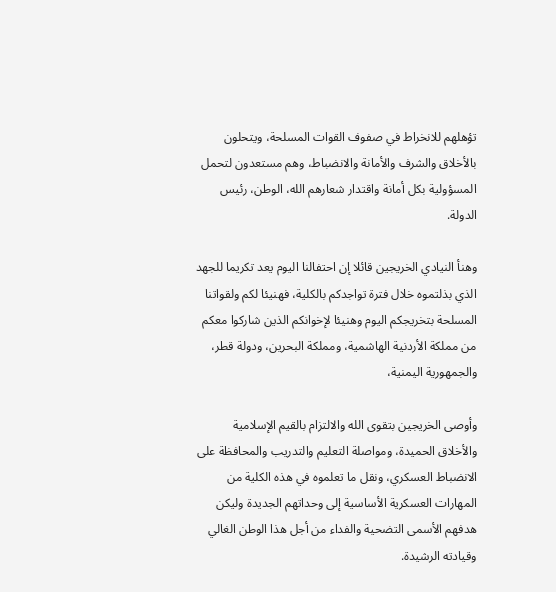تؤهلهم للانخراط في صفوف القوات المسلحة، ويتحلون بالأخلاق والشرف والأمانة والانضباط، وهم مستعدون لتحمل المسؤولية بكل أمانة واقتدار شعارهم الله، الوطن، رئيس الدولة.

وهنأ النيادي الخريجين قائلا إن احتفالنا اليوم يعد تكريما للجهد الذي بذلتموه خلال فترة تواجدكم بالكلية، فهنيئا لكم ولقواتنا المسلحة بتخريجكم اليوم وهنيئا لإخوانكم الذين شاركوا معكم من مملكة الأردنية الهاشمية، ومملكة البحرين، ودولة قطر، والجمهورية اليمنية،

وأوصى الخريجين بتقوى الله والالتزام بالقيم الإسلامية والأخلاق الحميدة، ومواصلة التعليم والتدريب والمحافظة على الانضباط العسكري، ونقل ما تعلموه في هذه الكلية من المهارات العسكرية الأساسية إلى وحداتهم الجديدة وليكن هدفهم الأسمى التضحية والفداء من أجل هذا الوطن الغالي وقيادته الرشيدة.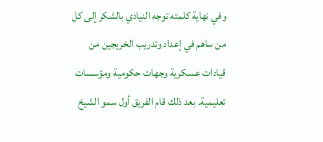وفي نهاية كلمته توجه النيادي بالشكر إلى كل من ساهم في إعداد وتدريب الخريجين من قيادات عسكرية وجهات حكومية ومؤسسات تعليمية. بعد ذلك قام الفريق أول سمو الشيخ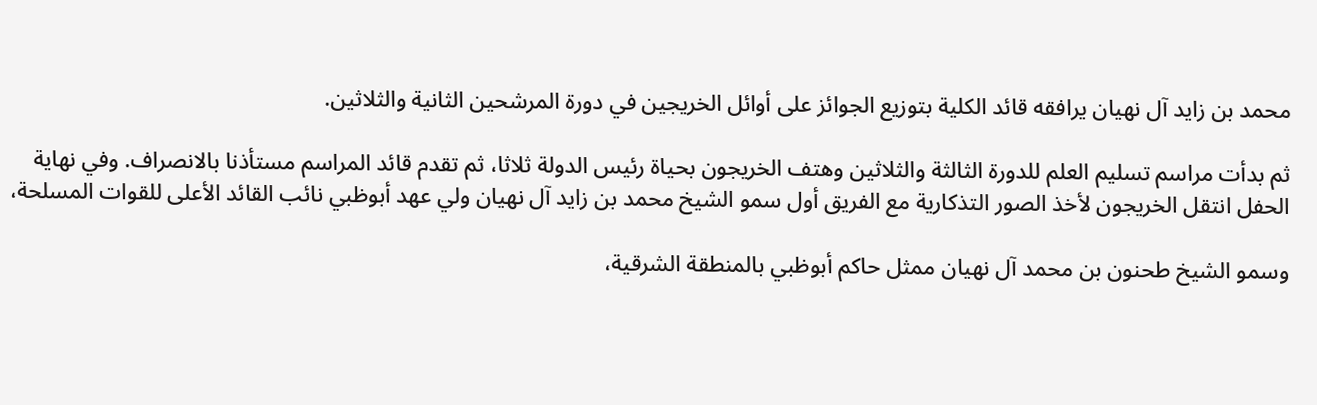محمد بن زايد آل نهيان يرافقه قائد الكلية بتوزيع الجوائز على أوائل الخريجين في دورة المرشحين الثانية والثلاثين.

ثم بدأت مراسم تسليم العلم للدورة الثالثة والثلاثين وهتف الخريجون بحياة رئيس الدولة ثلاثا، ثم تقدم قائد المراسم مستأذنا بالانصراف. وفي نهاية الحفل انتقل الخريجون لأخذ الصور التذكارية مع الفريق أول سمو الشيخ محمد بن زايد آل نهيان ولي عهد أبوظبي نائب القائد الأعلى للقوات المسلحة،

وسمو الشيخ طحنون بن محمد آل نهيان ممثل حاكم أبوظبي بالمنطقة الشرقية،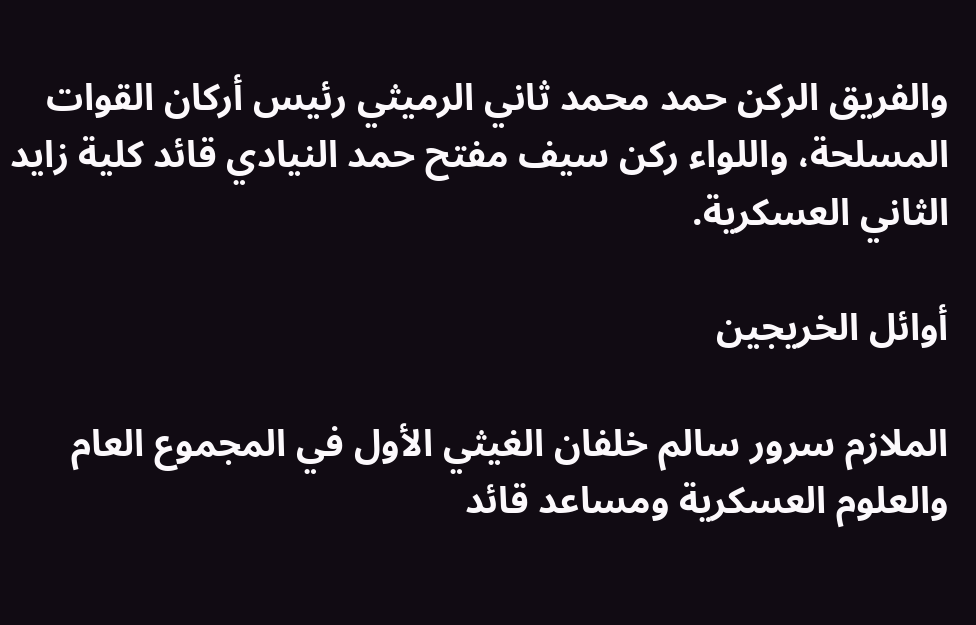والفريق الركن حمد محمد ثاني الرميثي رئيس أركان القوات المسلحة، واللواء ركن سيف مفتح حمد النيادي قائد كلية زايد الثاني العسكرية.

أوائل الخريجين

الملازم سرور سالم خلفان الغيثي الأول في المجموع العام والعلوم العسكرية ومساعد قائد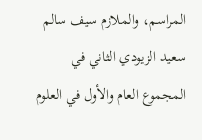المراسم، والملازم سيف سالم سعيد الزيودي الثاني في المجموع العام والأول في العلوم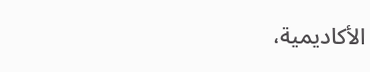الأكاديمية،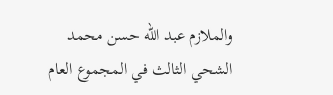والملازم عبد الله حسن محمد الشحي الثالث في المجموع العام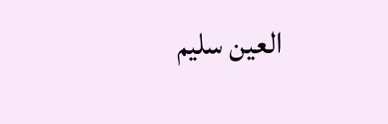العين سليم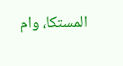المستكا، وام